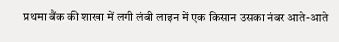प्रथमा बैंक की शाखा में लगी लंबी लाइन में एक किसान उसका नंबर आते-आते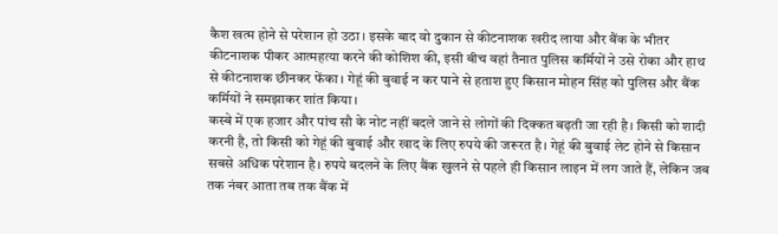कैश खत्म होने से परेशान हो उठा। इसके बाद वो दुकान से कीटनाशक खरीद लाया और बैंक के भीतर कीटनाशक पीकर आत्महत्या करने की कोशिश की, इसी बीच वहां तैनात पुलिस कर्मियों ने उसे रोका और हाथ से कीटनाशक छीनकर फेंका। गेहूं की बुवाई न कर पाने से हताश हुए किसान मोहन सिंह को पुलिस और बैंक कर्मियों ने समझाकर शांत किया।
कस्बे में एक हजार और पांच सौ के नोट नहीं बदले जाने से लोगों की दिक्कत बढ़ती जा रही है। किसी को शादी करनी है, तो किसी को गेहूं की बुवाई और खाद के लिए रुपये की जरूरत है। गेहूं की बुवाई लेट होने से किसान सबसे अधिक परेशान है। रुपये बदलने के लिए बैंक खुलने से पहले ही किसान लाइन में लग जाते हैं, लेकिन जब तक नंबर आता तब तक बैंक में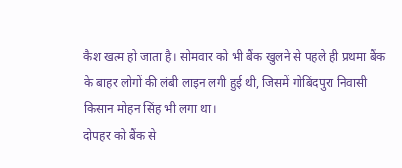कैश खत्म हो जाता है। सोमवार को भी बैंक खुलने से पहले ही प्रथमा बैंक के बाहर लोगों की लंबी लाइन लगी हुई थी, जिसमें गोबिंदपुरा निवासी किसान मोहन सिंह भी लगा था।
दोपहर को बैंक से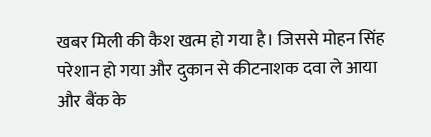खबर मिली की कैश खत्म हो गया है। जिससे मोहन सिंह परेशान हो गया और दुकान से कीटनाशक दवा ले आया और बैंक के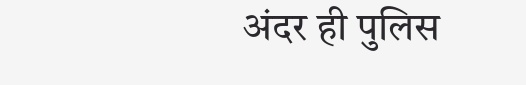अंदर ही पुलिस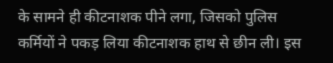के सामने ही कीटनाशक पीने लगा, जिसको पुलिस कर्मियों ने पकड़ लिया कीटनाशक हाथ से छीन ली। इस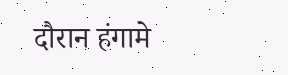दौरान हंगामे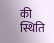की स्थिति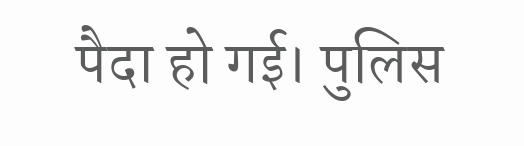पैदा हो गई। पुलिस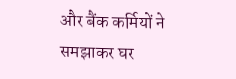और बैंक कर्मियों ने समझाकर घर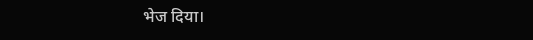भेज दिया।